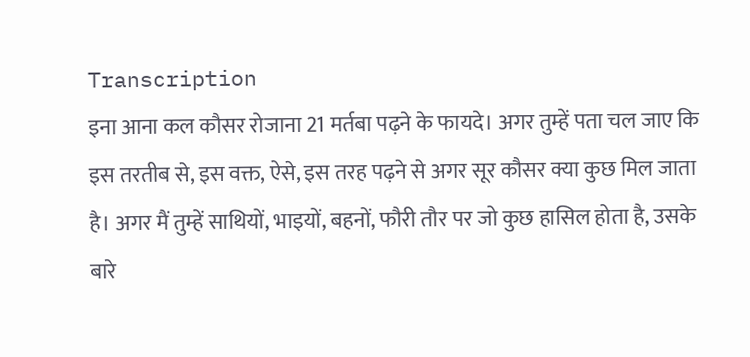Transcription
इना आना कल कौसर रोजाना 21 मर्तबा पढ़ने के फायदे। अगर तुम्हें पता चल जाए कि इस तरतीब से, इस वक्त, ऐसे, इस तरह पढ़ने से अगर सूर कौसर क्या कुछ मिल जाता है। अगर मैं तुम्हें साथियों, भाइयों, बहनों, फौरी तौर पर जो कुछ हासिल होता है, उसके बारे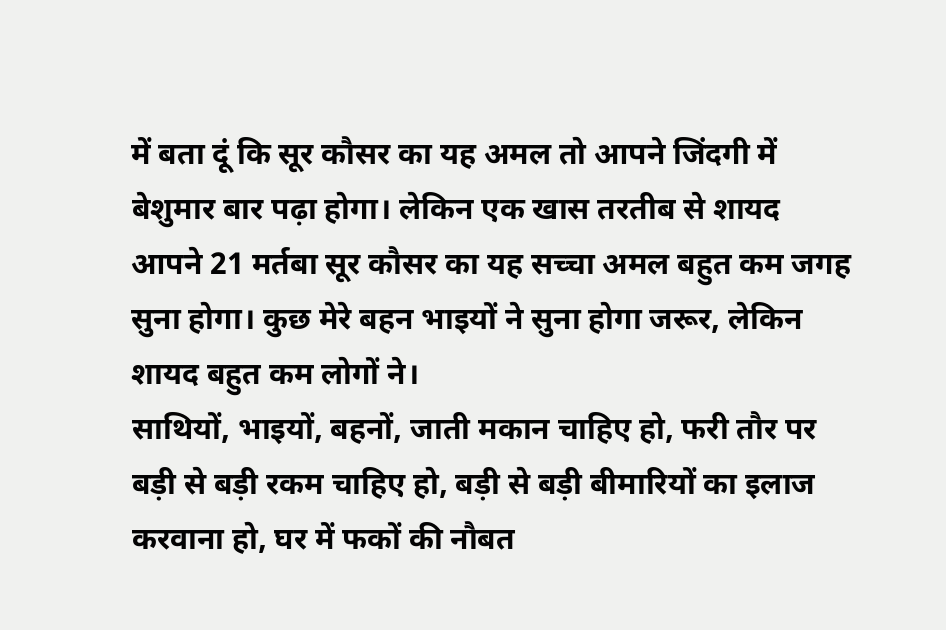में बता दूं कि सूर कौसर का यह अमल तो आपने जिंदगी में बेशुमार बार पढ़ा होगा। लेकिन एक खास तरतीब से शायद आपने 21 मर्तबा सूर कौसर का यह सच्चा अमल बहुत कम जगह सुना होगा। कुछ मेरे बहन भाइयों ने सुना होगा जरूर, लेकिन शायद बहुत कम लोगों ने।
साथियों, भाइयों, बहनों, जाती मकान चाहिए हो, फरी तौर पर बड़ी से बड़ी रकम चाहिए हो, बड़ी से बड़ी बीमारियों का इलाज करवाना हो, घर में फकों की नौबत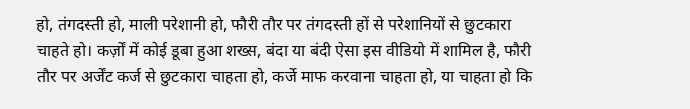हो, तंगदस्ती हो, माली परेशानी हो, फौरी तौर पर तंगदस्ती हों से परेशानियों से छुटकारा चाहते हो। कर्ज़ों में कोई डूबा हुआ शख्स, बंदा या बंदी ऐसा इस वीडियो में शामिल है, फौरी तौर पर अर्जेंट कर्ज से छुटकारा चाहता हो, कर्जे माफ करवाना चाहता हो, या चाहता हो कि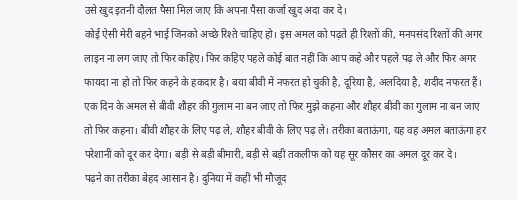उसे खुद इतनी दौलत पैसा मिल जाए कि अपना पैसा कर्जा खुद अदा कर दे।
कोई ऐसी मेरी बहने भाई जिनको अच्छे रिश्ते चाहिए हो। इस अमल को पढ़ते ही रिश्तों की, मनपसंद रिश्तों की अगर लाइन ना लग जाए तो फिर कहिए। फिर कहिए पहले कोई बात नहीं कि आप कहे और पहले पढ़ ले और फिर अगर फायदा ना हो तो फिर कहने के हकदार है। बया बीवी में नफरत हो चुकी है, दूरिया है, अलदिया है, शदीद नफरत हैं। एक दिन के अमल से बीवी शौहर की गुलाम ना बन जाए तो फिर मुझे कहना और शौहर बीवी का गुलाम ना बन जाए तो फिर कहना। बीवी शौहर के लिए पढ़ ले, शौहर बीवी के लिए पढ़ ले। तरीका बताऊंगा, यह वह अमल बताऊंगा हर परेशानी को दूर कर देगा। बड़ी से बड़ी बीमारी, बड़ी से बड़ी तकलीफ को यह सूर कौसर का अमल दूर कर दे।
पढ़ने का तरीका बेहद आसान है। दुनिया में कहीं भी मौजूद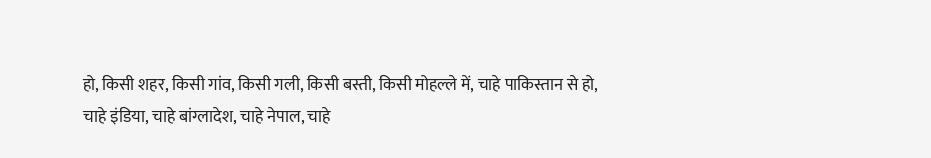हो, किसी शहर, किसी गांव, किसी गली, किसी बस्ती, किसी मोहल्ले में, चाहे पाकिस्तान से हो, चाहे इंडिया, चाहे बांग्लादेश, चाहे नेपाल, चाहे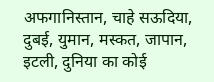अफगानिस्तान, चाहे सऊदिया, दुबई, युमान, मस्कत, जापान, इटली, दुनिया का कोई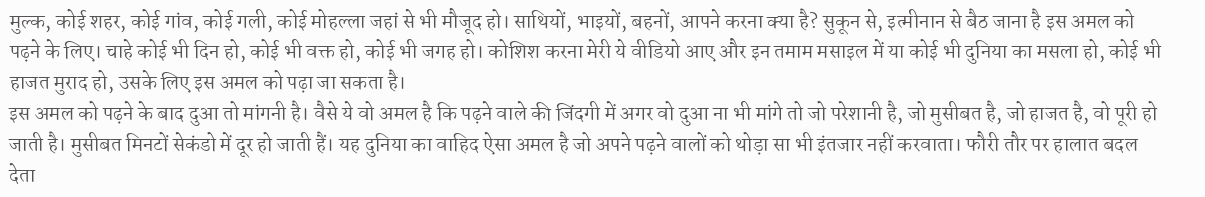मुल्क, कोई शहर, कोई गांव, कोई गली, कोई मोहल्ला जहां से भी मौजूद हो। साथियों, भाइयों, बहनों, आपने करना क्या है? सुकून से, इत्मीनान से बैठ जाना है इस अमल को पढ़ने के लिए। चाहे कोई भी दिन हो, कोई भी वक्त हो, कोई भी जगह हो। कोशिश करना मेरी ये वीडियो आए और इन तमाम मसाइल में या कोई भी दुनिया का मसला हो, कोई भी हाजत मुराद हो, उसके लिए इस अमल को पढ़ा जा सकता है।
इस अमल को पढ़ने के बाद दुआ तो मांगनी है। वैसे ये वो अमल है कि पढ़ने वाले की जिंदगी में अगर वो दुआ ना भी मांगे तो जो परेशानी है, जो मुसीबत है, जो हाजत है, वो पूरी हो जाती है। मुसीबत मिनटों सेकंडो में दूर हो जाती हैं। यह दुनिया का वाहिद ऐसा अमल है जो अपने पढ़ने वालों को थोड़ा सा भी इंतजार नहीं करवाता। फौरी तौर पर हालात बदल देता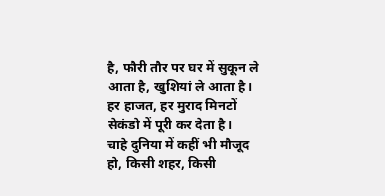है, फौरी तौर पर घर में सुकून ले आता है, खुशियां ले आता है। हर हाजत, हर मुराद मिनटों सेकंडो में पूरी कर देता है।
चाहे दुनिया में कहीं भी मौजूद हो, किसी शहर, किसी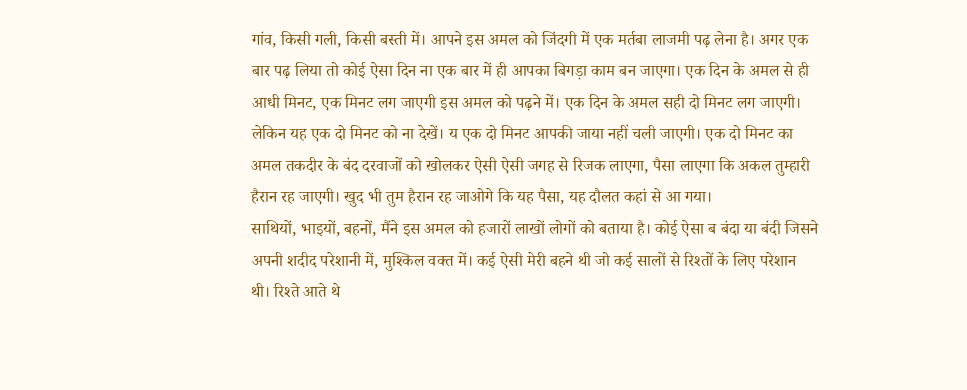गांव, किसी गली, किसी बस्ती में। आपने इस अमल को जिंदगी में एक मर्तबा लाजमी पढ़ लेना है। अगर एक बार पढ़ लिया तो कोई ऐसा दिन ना एक बार में ही आपका बिगड़ा काम बन जाएगा। एक दिन के अमल से ही आधी मिनट, एक मिनट लग जाएगी इस अमल को पढ़ने में। एक दिन के अमल सही दो मिनट लग जाएगी। लेकिन यह एक दो मिनट को ना देखें। य एक दो मिनट आपकी जाया नहीं चली जाएगी। एक दो मिनट का अमल तकदीर के बंद दरवाजों को खोलकर ऐसी ऐसी जगह से रिजक लाएगा, पैसा लाएगा कि अकल तुम्हारी हैरान रह जाएगी। खुद भी तुम हैरान रह जाओगे कि यह पैसा, यह दौलत कहां से आ गया।
साथियों, भाइयों, बहनों, मैंने इस अमल को हजारों लाखों लोगों को बताया है। कोई ऐसा ब बंदा या बंदी जिसने अपनी शदीद परेशानी में, मुश्किल वक्त में। कई ऐसी मेरी बहने थी जो कई सालों से रिश्तों के लिए परेशान थी। रिश्ते आते थे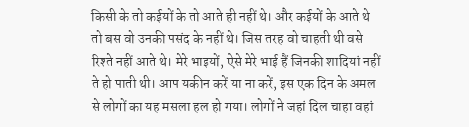किसी के तो कईयों के तो आते ही नहीं थे। और कईयों के आते थे तो बस वो उनकी पसंद के नहीं थे। जिस तरह वो चाहती थी वसे रिश्ते नहीं आते थे। मेरे भाइयों, ऐसे मेरे भाई हैं जिनकी शादियां नहीं ते हो पाती थी। आप यकीन करें या ना करें, इस एक दिन के अमल से लोगों का यह मसला हल हो गया। लोगों ने जहां दिल चाहा वहां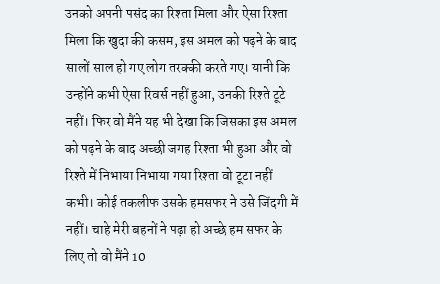उनको अपनी पसंद का रिश्ता मिला और ऐसा रिश्ता मिला कि खुदा की कसम, इस अमल को पढ़ने के बाद सालों साल हो गए लोग तरक्की करते गए। यानी कि उन्होंने कभी ऐसा रिवर्स नहीं हुआ, उनकी रिश्ते टूटे नहीं। फिर वो मैंने यह भी देखा कि जिसका इस अमल को पढ़ने के बाद अच्छी जगह रिश्ता भी हुआ और वो रिश्ते में निभाया निभाया गया रिश्ता वो टूटा नहीं कभी। कोई तकलीफ उसके हमसफर ने उसे जिंदगी में नहीं। चाहे मेरी बहनों ने पढ़ा हो अच्छे हम सफर के लिए तो वो मैंने 10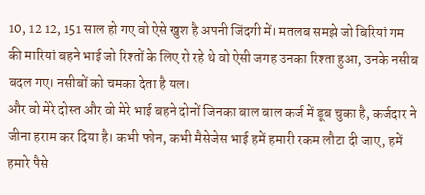10, 12 12, 151 साल हो गए वो ऐसे खुश है अपनी जिंदगी में। मतलब समझे जो बिरियां गम की मारियां बहने भाई जो रिश्तों के लिए रो रहे थे वो ऐसी जगह उनका रिश्ता हुआ, उनके नसीब बदल गए। नसीबों को चमका देता है यल।
और वो मेरे दोस्त और वो मेरे भाई बहने दोनों जिनका बाल बाल कर्ज में डूब चुका है, कर्जदार ने जीना हराम कर दिया है। कभी फोन, कभी मैसेजेस भाई हमें हमारी रकम लौटा दी जाए, हमें हमारे पैसे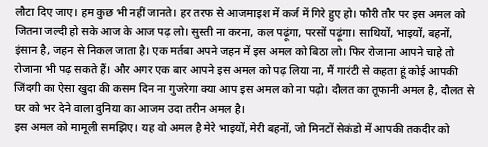लौटा दिए जाए। हम कुछ भी नहीं जानते। हर तरफ से आजमाइश में कर्ज में गिरे हुए हो। फौरी तौर पर इस अमल को जितना जल्दी हो सके आज के आज पढ़ लो। सुस्ती ना करना, कल पढ़ूंगा, परसों पढ़ूंगा। साथियों, भाइयों, बहनों, इंसान है, जहन से निकल जाता है। एक मर्तबा अपने जहन में इस अमल को बिठा लो। फिर रोजाना आपने चाहे तो रोजाना भी पढ़ सकते हैं। और अगर एक बार आपने इस अमल को पढ़ लिया ना, मैं गारंटी से कहता हूं कोई आपकी जिंदगी का ऐसा खुदा की कसम दिन ना गुजरेगा क्या आप इस अमल को ना पढ़ो। दौलत का तूफानी अमल है, दौलत से घर को भर देने वाला दुनिया का आजम उदा तरीन अमल है।
इस अमल को मामूली समझिए। यह वो अमल है मेरे भाइयों, मेरी बहनों, जो मिनटों सेकंडो में आपकी तकदीर को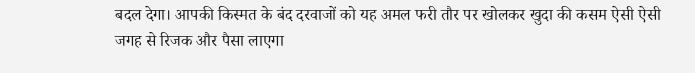बदल देगा। आपकी किस्मत के बंद दरवाजों को यह अमल फरी तौर पर खोलकर खुदा की कसम ऐसी ऐसी जगह से रिजक और पैसा लाएगा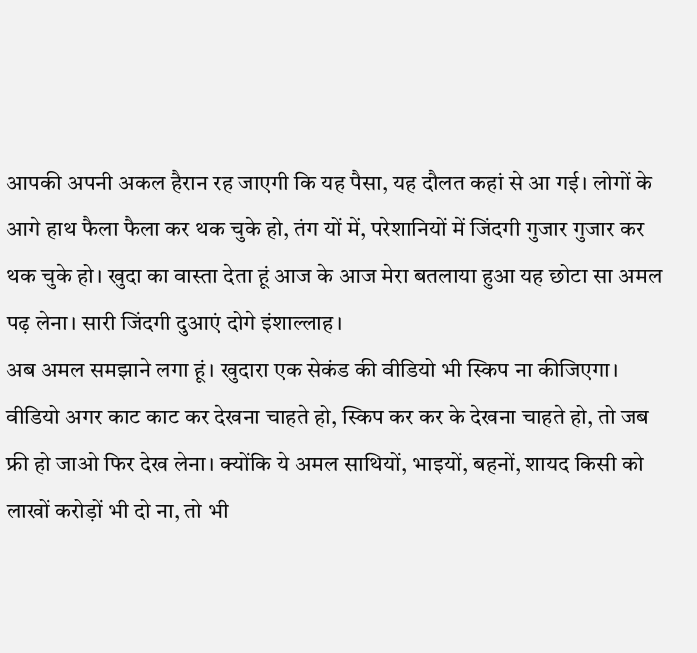आपकी अपनी अकल हैरान रह जाएगी कि यह पैसा, यह दौलत कहां से आ गई। लोगों के आगे हाथ फैला फैला कर थक चुके हो, तंग यों में, परेशानियों में जिंदगी गुजार गुजार कर थक चुके हो। खुदा का वास्ता देता हूं आज के आज मेरा बतलाया हुआ यह छोटा सा अमल पढ़ लेना। सारी जिंदगी दुआएं दोगे इंशाल्लाह।
अब अमल समझाने लगा हूं। खुदारा एक सेकंड की वीडियो भी स्किप ना कीजिएगा। वीडियो अगर काट काट कर देखना चाहते हो, स्किप कर कर के देखना चाहते हो, तो जब फ्री हो जाओ फिर देख लेना। क्योंकि ये अमल साथियों, भाइयों, बहनों, शायद किसी को लाखों करोड़ों भी दो ना, तो भी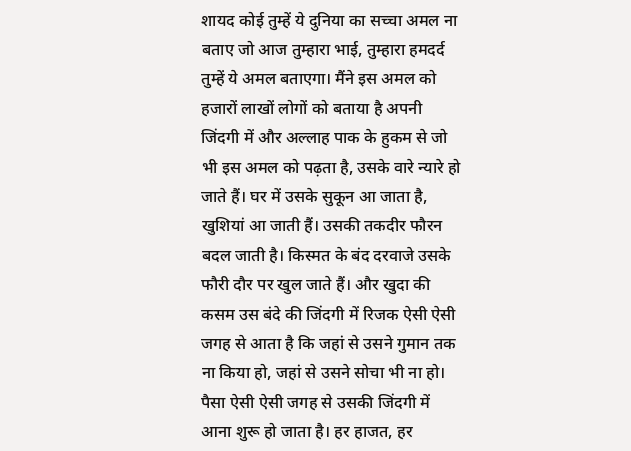शायद कोई तुम्हें ये दुनिया का सच्चा अमल ना बताए जो आज तुम्हारा भाई, तुम्हारा हमदर्द तुम्हें ये अमल बताएगा। मैंने इस अमल को हजारों लाखों लोगों को बताया है अपनी जिंदगी में और अल्लाह पाक के हुकम से जो भी इस अमल को पढ़ता है, उसके वारे न्यारे हो जाते हैं। घर में उसके सुकून आ जाता है, खुशियां आ जाती हैं। उसकी तकदीर फौरन बदल जाती है। किस्मत के बंद दरवाजे उसके फौरी दौर पर खुल जाते हैं। और खुदा की कसम उस बंदे की जिंदगी में रिजक ऐसी ऐसी जगह से आता है कि जहां से उसने गुमान तक ना किया हो, जहां से उसने सोचा भी ना हो। पैसा ऐसी ऐसी जगह से उसकी जिंदगी में आना शुरू हो जाता है। हर हाजत, हर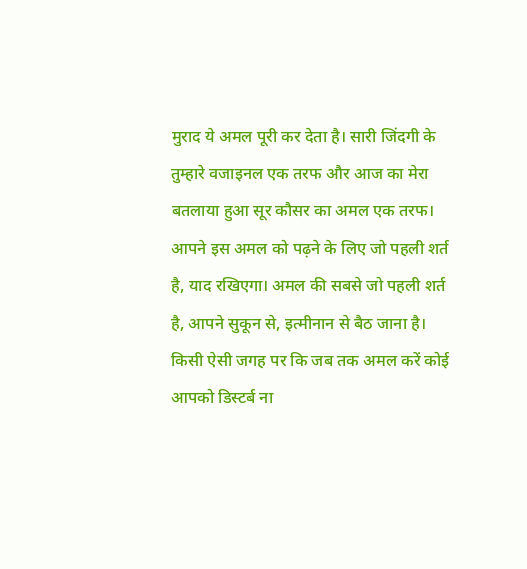मुराद ये अमल पूरी कर देता है। सारी जिंदगी के तुम्हारे वजाइनल एक तरफ और आज का मेरा बतलाया हुआ सूर कौसर का अमल एक तरफ।
आपने इस अमल को पढ़ने के लिए जो पहली शर्त है, याद रखिएगा। अमल की सबसे जो पहली शर्त है, आपने सुकून से, इत्मीनान से बैठ जाना है। किसी ऐसी जगह पर कि जब तक अमल करें कोई आपको डिस्टर्ब ना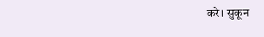करे। सुकून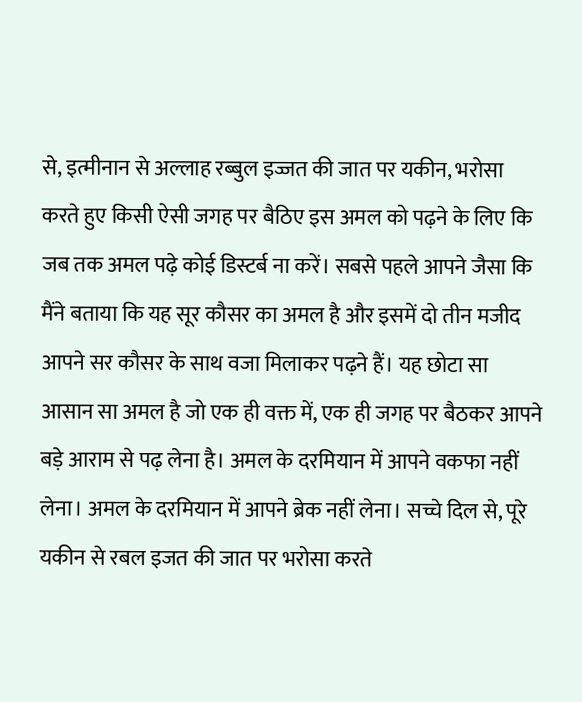से, इत्मीनान से अल्लाह रब्बुल इज्जत की जात पर यकीन, भरोसा करते हुए किसी ऐसी जगह पर बैठिए इस अमल को पढ़ने के लिए कि जब तक अमल पढ़े कोई डिस्टर्ब ना करें। सबसे पहले आपने जैसा कि मैंने बताया कि यह सूर कौसर का अमल है और इसमें दो तीन मजीद आपने सर कौसर के साथ वजा मिलाकर पढ़ने हैं। यह छोटा सा आसान सा अमल है जो एक ही वक्त में, एक ही जगह पर बैठकर आपने बड़े आराम से पढ़ लेना है। अमल के दरमियान में आपने वकफा नहीं लेना। अमल के दरमियान में आपने ब्रेक नहीं लेना। सच्चे दिल से, पूरे यकीन से रबल इजत की जात पर भरोसा करते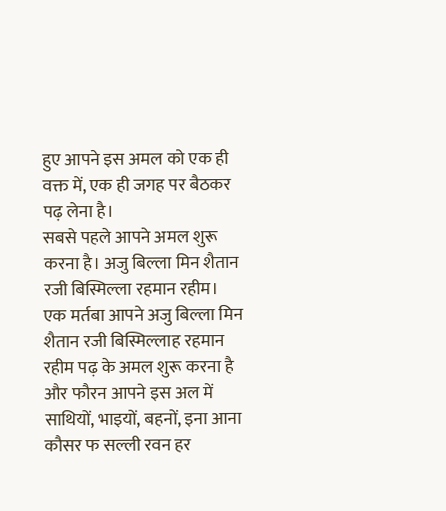हुए आपने इस अमल को एक ही वक्त में, एक ही जगह पर बैठकर पढ़ लेना है।
सबसे पहले आपने अमल शुरू करना है। अजु बिल्ला मिन शैतान रजी बिस्मिल्ला रहमान रहीम। एक मर्तबा आपने अजु बिल्ला मिन शैतान रजी बिस्मिल्लाह रहमान रहीम पढ़ के अमल शुरू करना है और फौरन आपने इस अल में साथियों, भाइयों, बहनों, इना आना कौसर फ सल्ली रवन हर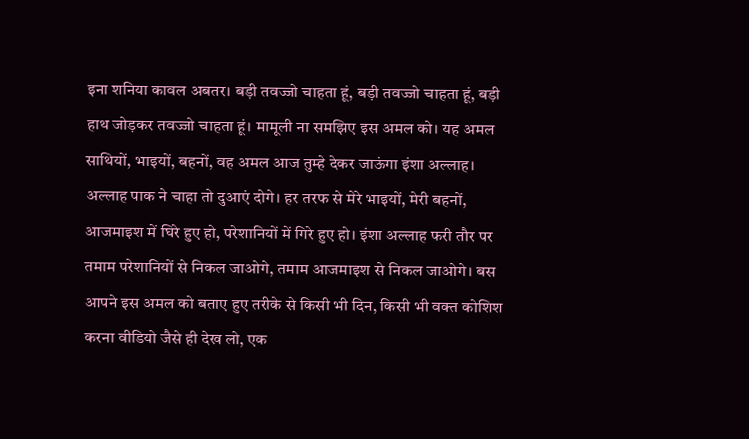इना शनिया कावल अबतर। बड़ी तवज्जो चाहता हूं, बड़ी तवज्जो चाहता हूं, बड़ी हाथ जोड़कर तवज्जो चाहता हूं। मामूली ना समझिए इस अमल को। यह अमल साथियों, भाइयों, बहनों, वह अमल आज तुम्हे देकर जाऊंगा इंशा अल्लाह। अल्लाह पाक ने चाहा तो दुआएं दोगे। हर तरफ से मेरे भाइयों, मेरी बहनों, आजमाइश में घिरे हुए हो, परेशानियों में गिरे हुए हो। इंशा अल्लाह फरी तौर पर तमाम परेशानियों से निकल जाओगे, तमाम आजमाइश से निकल जाओगे। बस आपने इस अमल को बताए हुए तरीके से किसी भी दिन, किसी भी वक्त कोशिश करना वीडियो जैसे ही देख लो, एक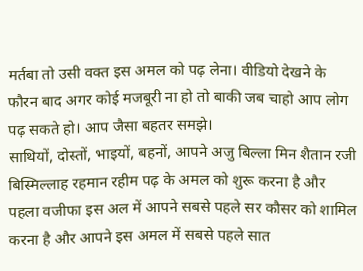मर्तबा तो उसी वक्त इस अमल को पढ़ लेना। वीडियो देखने के फौरन बाद अगर कोई मजबूरी ना हो तो बाकी जब चाहो आप लोग पढ़ सकते हो। आप जैसा बहतर समझे।
साथियों, दोस्तों, भाइयों, बहनों, आपने अजु बिल्ला मिन शैतान रजी बिस्मिल्लाह रहमान रहीम पढ़ के अमल को शुरू करना है और पहला वजीफा इस अल में आपने सबसे पहले सर कौसर को शामिल करना है और आपने इस अमल में सबसे पहले सात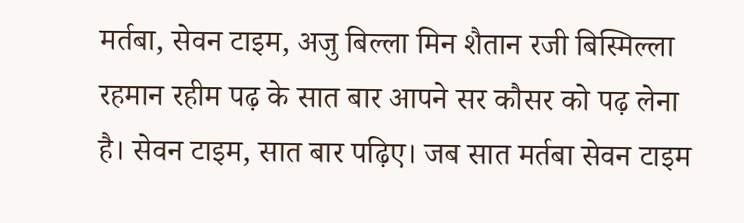मर्तबा, सेवन टाइम, अजु बिल्ला मिन शैतान रजी बिस्मिल्ला रहमान रहीम पढ़ के सात बार आपने सर कौसर को पढ़ लेना है। सेवन टाइम, सात बार पढ़िए। जब सात मर्तबा सेवन टाइम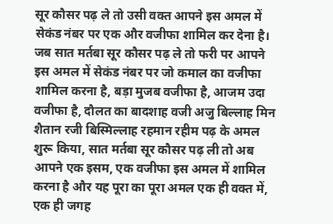सूर कौसर पढ़ ले तो उसी वक्त आपने इस अमल में सेकंड नंबर पर एक और वजीफा शामिल कर देना है। जब सात मर्तबा सूर कौसर पढ़ ले तो फरी पर आपने इस अमल में सेकंड नंबर पर जो कमाल का वजीफा शामिल करना है, बड़ा मुजब वजीफा है, आजम उदा वजीफा है, दौलत का बादशाह वजी अजु बिल्लाह मिन शैतान रजी बिस्मिल्लाह रहमान रहीम पढ़ के अमल शुरू किया, सात मर्तबा सूर कौसर पढ़ ली तो अब आपने एक इसम, एक वजीफा इस अमल में शामिल करना है और यह पूरा का पूरा अमल एक ही वक्त में, एक ही जगह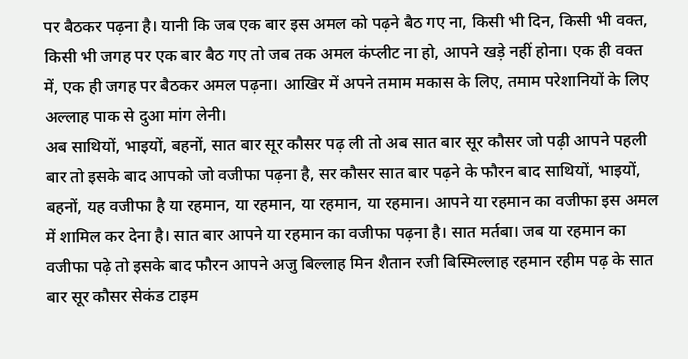पर बैठकर पढ़ना है। यानी कि जब एक बार इस अमल को पढ़ने बैठ गए ना, किसी भी दिन, किसी भी वक्त, किसी भी जगह पर एक बार बैठ गए तो जब तक अमल कंप्लीट ना हो, आपने खड़े नहीं होना। एक ही वक्त में, एक ही जगह पर बैठकर अमल पढ़ना। आखिर में अपने तमाम मकास के लिए, तमाम परेशानियों के लिए अल्लाह पाक से दुआ मांग लेनी।
अब साथियों, भाइयों, बहनों, सात बार सूर कौसर पढ़ ली तो अब सात बार सूर कौसर जो पढ़ी आपने पहली बार तो इसके बाद आपको जो वजीफा पढ़ना है, सर कौसर सात बार पढ़ने के फौरन बाद साथियों, भाइयों, बहनों, यह वजीफा है या रहमान, या रहमान, या रहमान, या रहमान। आपने या रहमान का वजीफा इस अमल में शामिल कर देना है। सात बार आपने या रहमान का वजीफा पढ़ना है। सात मर्तबा। जब या रहमान का वजीफा पढ़े तो इसके बाद फौरन आपने अजु बिल्लाह मिन शैतान रजी बिस्मिल्लाह रहमान रहीम पढ़ के सात बार सूर कौसर सेकंड टाइम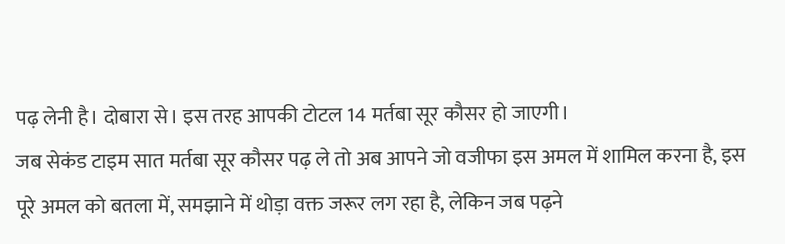पढ़ लेनी है। दोबारा से। इस तरह आपकी टोटल 14 मर्तबा सूर कौसर हो जाएगी।
जब सेकंड टाइम सात मर्तबा सूर कौसर पढ़ ले तो अब आपने जो वजीफा इस अमल में शामिल करना है, इस पूरे अमल को बतला में, समझाने में थोड़ा वक्त जरूर लग रहा है, लेकिन जब पढ़ने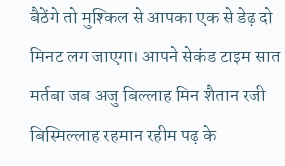बैठेंगे तो मुश्किल से आपका एक से डेढ़ दो मिनट लग जाएगा। आपने सेकंड टाइम सात मर्तबा जब अजु बिल्लाह मिन शैतान रजी बिस्मिल्लाह रहमान रहीम पढ़ के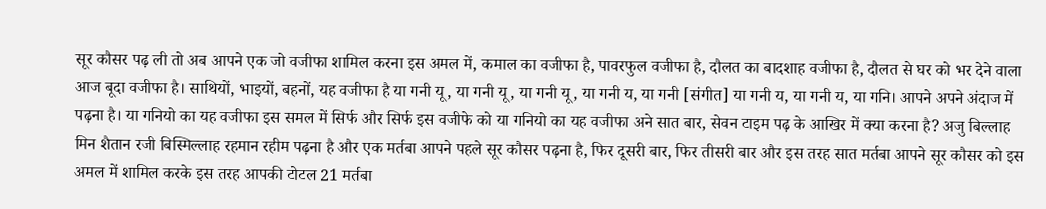सूर कौसर पढ़ ली तो अब आपने एक जो वजीफा शामिल करना इस अमल में, कमाल का वजीफा है, पावरफुल वजीफा है, दौलत का बादशाह वजीफा है, दौलत से घर को भर देने वाला आज बूदा वजीफा है। साथियों, भाइयों, बहनों, यह वजीफा है या गनी यू, या गनी यू, या गनी यू, या गनी य, या गनी [संगीत] या गनी य, या गनी य, या गनि। आपने अपने अंदाज में पढ़ना है। या गनियो का यह वजीफा इस समल में सिर्फ और सिर्फ इस वजीफे को या गनियो का यह वजीफा अने सात बार, सेवन टाइम पढ़ के आखिर में क्या करना है? अजु बिल्लाह मिन शैतान रजी बिस्मिल्लाह रहमान रहीम पढ़ना है और एक मर्तबा आपने पहले सूर कौसर पढ़ना है, फिर दूसरी बार, फिर तीसरी बार और इस तरह सात मर्तबा आपने सूर कौसर को इस अमल में शामिल करके इस तरह आपकी टोटल 21 मर्तबा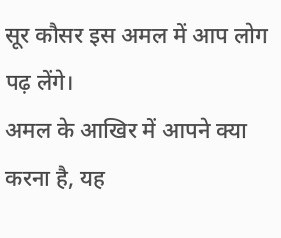सूर कौसर इस अमल में आप लोग पढ़ लेंगे।
अमल के आखिर में आपने क्या करना है, यह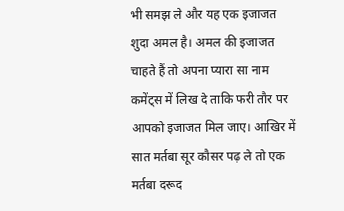भी समझ ले और यह एक इजाजत शुदा अमल है। अमल की इजाजत चाहते हैं तो अपना प्यारा सा नाम कमेंट्स में लिख दे ताकि फरी तौर पर आपको इजाजत मिल जाए। आखिर में सात मर्तबा सूर कौसर पढ़ ले तो एक मर्तबा दरूद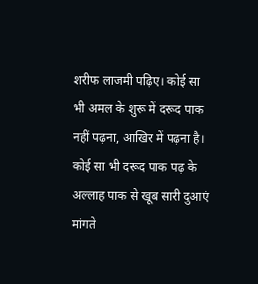शरीफ लाजमी पढ़िए। कोई सा भी अमल के शुरू में दरूद पाक नहीं पढ़ना, आखिर में पढ़ना है। कोई सा भी दरूद पाक पढ़ के अल्लाह पाक से खूब सारी दुआएं मांगते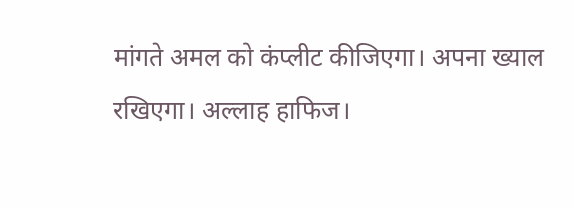मांगते अमल को कंप्लीट कीजिएगा। अपना ख्याल रखिएगा। अल्लाह हाफिज।